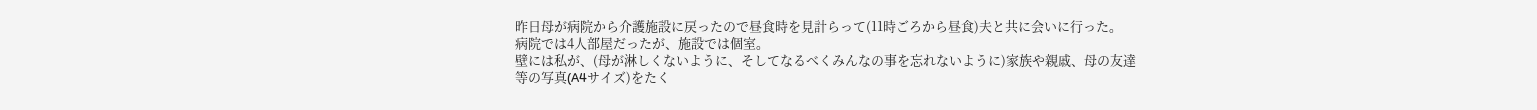昨日母が病院から介護施設に戻ったので昼食時を見計らって(11時ごろから昼食)夫と共に会いに行った。
病院では4人部屋だったが、施設では個室。
壁には私が、(母が淋しくないように、そしてなるべくみんなの事を忘れないように)家族や親戚、母の友達等の写真(A4サイズ)をたく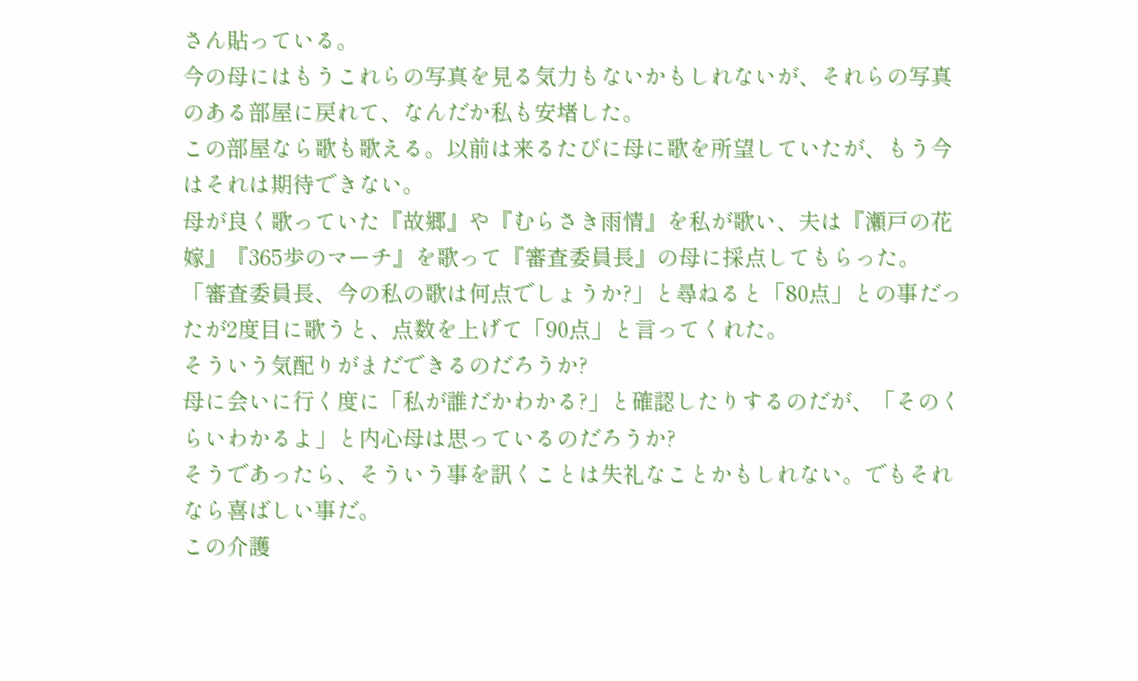さん貼っている。
今の母にはもうこれらの写真を見る気力もないかもしれないが、それらの写真のある部屋に戻れて、なんだか私も安堵した。
この部屋なら歌も歌える。以前は来るたびに母に歌を所望していたが、もう今はそれは期待できない。
母が良く歌っていた『故郷』や『むらさき雨情』を私が歌い、夫は『瀬戸の花嫁』『365歩のマーチ』を歌って『審査委員長』の母に採点してもらった。
「審査委員長、今の私の歌は何点でしょうか?」と尋ねると「80点」との事だったが2度目に歌うと、点数を上げて「90点」と言ってくれた。
そういう気配りがまだできるのだろうか?
母に会いに行く度に「私が誰だかわかる?」と確認したりするのだが、「そのくらいわかるよ」と内心母は思っているのだろうか?
そうであったら、そういう事を訊くことは失礼なことかもしれない。でもそれなら喜ばしい事だ。
この介護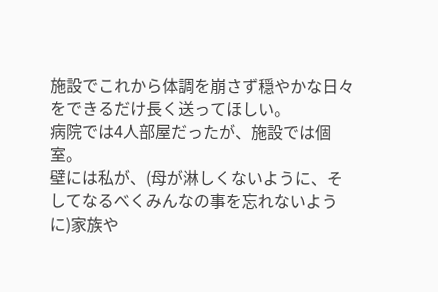施設でこれから体調を崩さず穏やかな日々をできるだけ長く送ってほしい。
病院では4人部屋だったが、施設では個室。
壁には私が、(母が淋しくないように、そしてなるべくみんなの事を忘れないように)家族や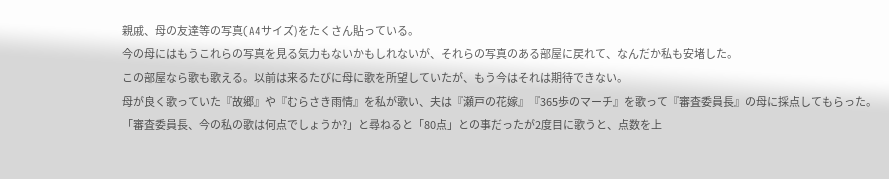親戚、母の友達等の写真(A4サイズ)をたくさん貼っている。
今の母にはもうこれらの写真を見る気力もないかもしれないが、それらの写真のある部屋に戻れて、なんだか私も安堵した。
この部屋なら歌も歌える。以前は来るたびに母に歌を所望していたが、もう今はそれは期待できない。
母が良く歌っていた『故郷』や『むらさき雨情』を私が歌い、夫は『瀬戸の花嫁』『365歩のマーチ』を歌って『審査委員長』の母に採点してもらった。
「審査委員長、今の私の歌は何点でしょうか?」と尋ねると「80点」との事だったが2度目に歌うと、点数を上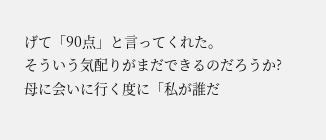げて「90点」と言ってくれた。
そういう気配りがまだできるのだろうか?
母に会いに行く度に「私が誰だ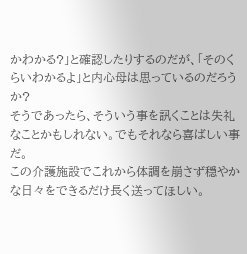かわかる?」と確認したりするのだが、「そのくらいわかるよ」と内心母は思っているのだろうか?
そうであったら、そういう事を訊くことは失礼なことかもしれない。でもそれなら喜ばしい事だ。
この介護施設でこれから体調を崩さず穏やかな日々をできるだけ長く送ってほしい。